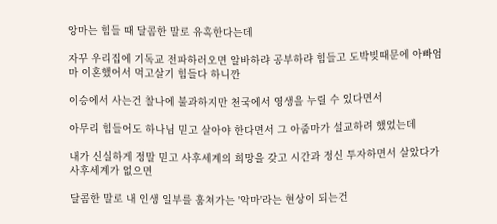앙마는 힘들 때 달콤한 말로 유혹한다는데

자꾸 우리집에 기독교 전파하러오면 알바하랴 공부하랴 힘들고 도박빚때문에 아빠엄마 이혼했어서 먹고살기 힘들다 하니깐

이승에서 사는건 찰나에 불과하지만 천국에서 영생을 누릴 수 있다면서

아무리 힘들어도 하나님 믿고 살아야 한다면서 그 아줌마가 설교하려 했었는데

내가 신실하게 정말 믿고 사후세계의 희망을 갖고 시간과 정신 투자하면서 살았다가 사후세계가 없으면

달콤한 말로 내 인생 일부를 훔쳐가는 '악마'라는 현상이 되는건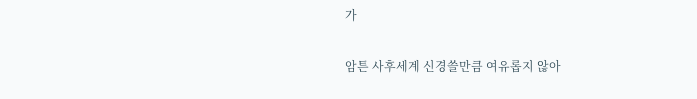가

암튼 사후세계 신경쓸만큼 여유롭지 않아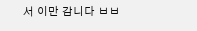서 이만 감니다 ㅂㅂ